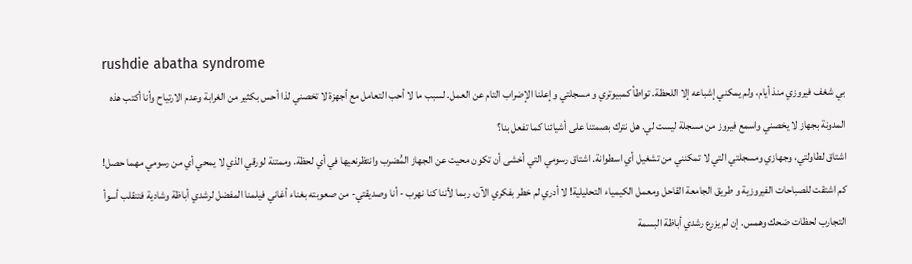rushdie abatha syndrome
بي شغف فيروزي منذ أيام، ولم يمكني إشباعه إلا اللحظة. تواطأ كمبيوتري و مسجلتي وإعلنا الإضراب التام عن العمل. لسبب ما لا أحب التعامل مع أجهزة لا تخصني لذا أحس بكثير من الغرابة وعدم الارتياح وأنا أكتب هذه المدونة بجهاز لا يخصني واسمع فيروز من مسجلة ليست لي. هل نترك بصمتنا على أشيائنا كما تفعل بنا؟
اشتاق لطاولتي، وجهازي ومسجلتي التي لا تمكنني من تشغيل أي اسطوانة. اشتاق رسومي التي أخشى أن تكون محيت عن الجهاز المَُضرب وانتظرنعيها في أي لحظة. وممتنة لورقي الذي لا يمحي أي من رسومي مهما حصل!
كم اشتقت للصباحات الفيروزية و طريق الجامعة القاحل ومعمل الكيمياء التحليلية! لا أدري لم خطر بفكري الآن، ربما لأننا كنا نهرب - أنا وصديقتي- من صعوبته بغناء أغاني فيلمنا المفضل لرشدي أباظة وشادية فتنقلب أسوأ التجارب لحظات ضحك وهمس. إن لم يزرع رشدي أباظة البسمة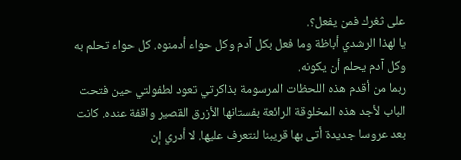على ثغرك فمن يفعل؟.
يا لهذا الرشدي أباظة وما فعل بكل آدم وكل حواء أدمنوه. كل حواء تحلم به وكل آدم يحلم أن يكونه.
ربما من أقدم هذه اللحظات المرسومة بذاكرتي تعود لطفولتي حين فتحت الباب لأجد هذه المخلوقة الرائعة بفستانها الأزرق القصير واقفة عنده. كانت بعد عروسا جديدة أتى بها قريبنا لنتعرف عليها. لا أدري إن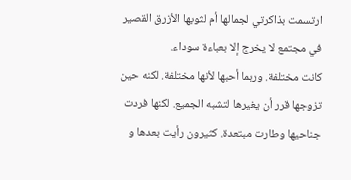ارتسمت بذاكرتي لجمالها أم لثوبها الأزرق القصير في مجتمع لا يخرج إلا بعباءة سوداء.
كانت مختلفة. وربما أحبها لأنها مختلفة. لكنه حين تزوجها قرر أن يغيرها لتشبه الجميع. لكنها فردت جناحيها وطارت مبتعدة. كثيرون رأيت بعدها و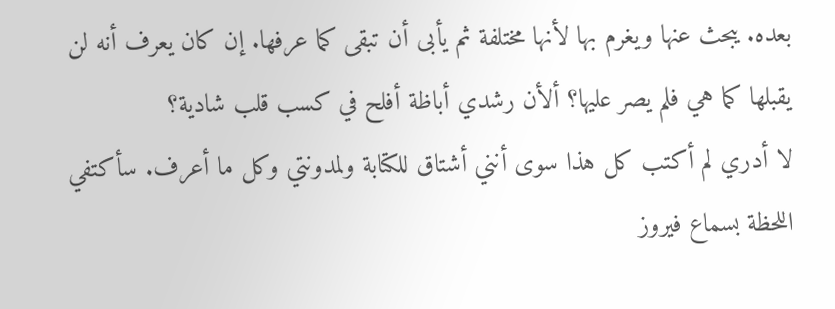بعده. يبحث عنها ويغرم بها لأنها مختلفة ثم يأبى أن تبقى كما عرفها. إن كان يعرف أنه لن يقبلها كما هي فلم يصر عليها؟ ألأن رشدي أباظة أفلح في كسب قلب شادية؟
لا أدري لم أكتب كل هذا سوى أنني أشتاق للكتابة ولمدونتي وكل ما أعرف. سأكتفي اللحظة بسماع فيروز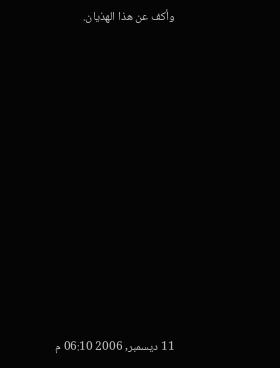وأكف عن هذا الهذيان.












11 ديسمبر, 2006 06:10 م